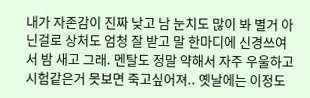내가 자존감이 진짜 낮고 남 눈치도 많이 봐 별거 아닌걸로 상처도 엄청 잘 받고 말 한마디에 신경쓰여서 밤 새고 그래. 멘탈도 정말 약해서 자주 우울하고 시험같은거 못보면 죽고싶어져.. 옛날에는 이정도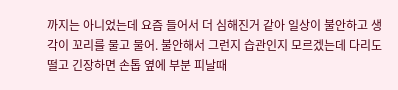까지는 아니었는데 요즘 들어서 더 심해진거 같아 일상이 불안하고 생각이 꼬리를 물고 물어. 불안해서 그런지 습관인지 모르겠는데 다리도 떨고 긴장하면 손톱 옆에 부분 피날때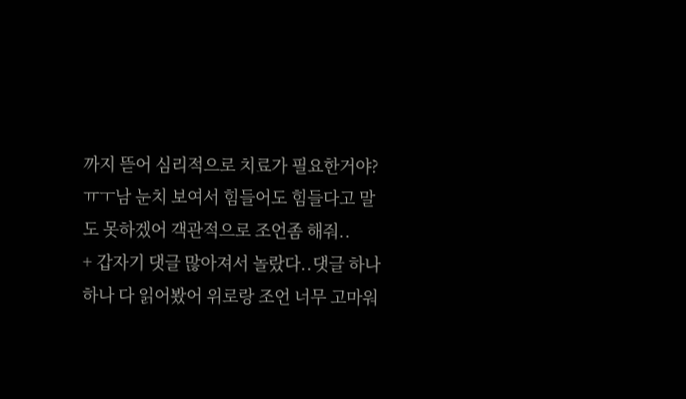까지 뜯어 심리적으로 치료가 필요한거야?ㅠㅜ남 눈치 보여서 힘들어도 힘들다고 말도 못하겠어 객관적으로 조언좀 해줘..
+ 갑자기 댓글 많아져서 놀랐다..댓글 하나하나 다 읽어봤어 위로랑 조언 너무 고마워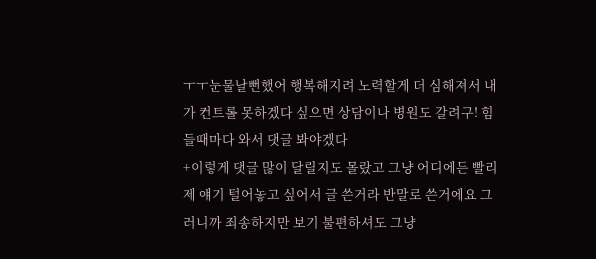ㅜㅜ눈물날뻔했어 행복해지려 노력할게 더 심해져서 내가 컨트롤 못하겠다 싶으면 상담이나 병원도 갈려구! 힘들때마다 와서 댓글 봐야겠다
+이렇게 댓글 많이 달릴지도 몰랐고 그냥 어디에든 빨리 제 얘기 털어놓고 싶어서 글 쓴거라 반말로 쓴거에요 그러니까 죄송하지만 보기 불편하셔도 그냥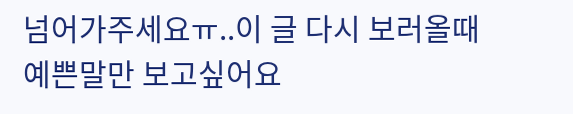넘어가주세요ㅠ..이 글 다시 보러올때 예쁜말만 보고싶어요